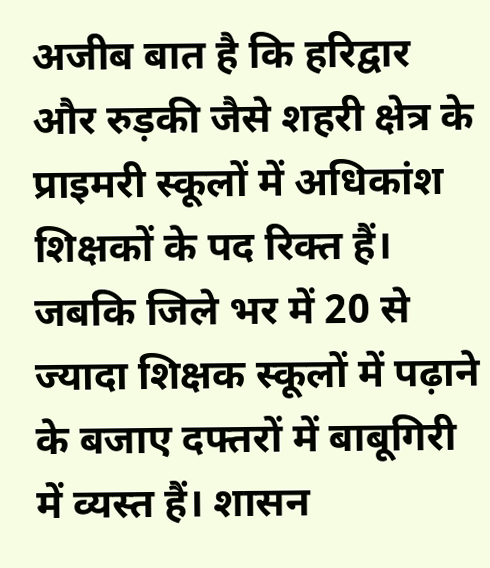अजीब बात है कि हरिद्वार और रुड़की जैसे शहरी क्षेत्र के प्राइमरी स्कूलों में अधिकांश शिक्षकों के पद रिक्त हैं। जबकि जिले भर में 20 से ज्यादा शिक्षक स्कूलों में पढ़ाने के बजाए दफ्तरों में बाबूगिरी में व्यस्त हैं। शासन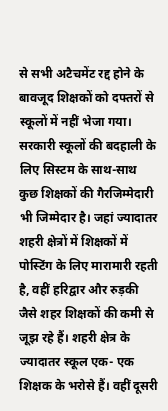से सभी अटैचमेंट रद्द होने के बावजूद शिक्षकों को दफ्तरों से स्कूलों में नहीं भेजा गया।
सरकारी स्कूलों की बदहाली के लिए सिस्टम के साथ-साथ कुछ शिक्षकों की गैरजिम्मेदारी भी जिम्मेदार है। जहां ज्यादातर शहरी क्षेत्रों में शिक्षकों में पोस्टिंग के लिए मारामारी रहती है, वहीं हरिद्वार और रुड़की जैसे शहर शिक्षकों की कमी से जूझ रहे हैं। शहरी क्षेत्र के ज्यादातर स्कूल एक- एक शिक्षक के भरोसे हैं। वहीं दूसरी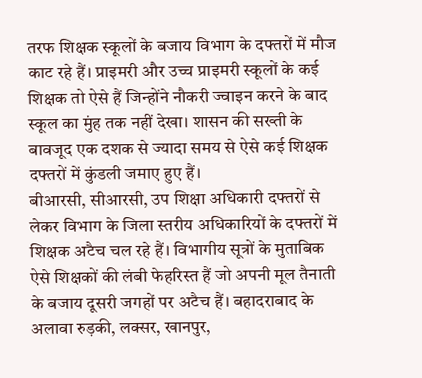तरफ शिक्षक स्कूलों के बजाय विभाग के दफ्तरों में मौज काट रहे हैं। प्राइमरी और उच्च प्राइमरी स्कूलों के कई शिक्षक तो ऐसे हैं जिन्होंने नौकरी ज्वाइन करने के बाद स्कूल का मुंह तक नहीं देखा। शासन की सख्ती के बावजूद एक दशक से ज्यादा समय से ऐसे कई शिक्षक दफ्तरों में कुंडली जमाए हुए हैं।
बीआरसी, सीआरसी, उप शिक्षा अधिकारी दफ्तरों से लेकर विभाग के जिला स्तरीय अधिकारियों के दफ्तरों में शिक्षक अटैच चल रहे हैं। विभागीय सूत्रों के मुताबिक ऐसे शिक्षकों की लंबी फेहरिस्त हैं जो अपनी मूल तैनाती के बजाय दूसरी जगहों पर अटैच हैं। बहादराबाद के अलावा रुड़की, लक्सर, खानपुर,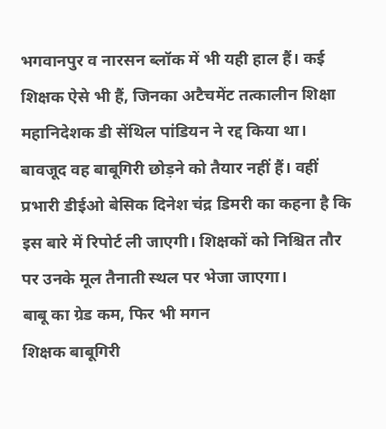भगवानपुर व नारसन ब्लॉक में भी यही हाल हैं। कई शिक्षक ऐसे भी हैं, जिनका अटैचमेंट तत्कालीन शिक्षा महानिदेशक डी सेंथिल पांडियन ने रद्द किया था। बावजूद वह बाबूगिरी छोड़ने को तैयार नहीं हैं। वहीं प्रभारी डीईओ बेसिक दिनेश चंद्र डिमरी का कहना है कि इस बारे में रिपोर्ट ली जाएगी। शिक्षकों को निश्चित तौर पर उनके मूल तैनाती स्थल पर भेजा जाएगा।
बाबू का ग्रेड कम, फिर भी मगन
शिक्षक बाबूगिरी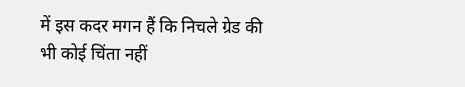में इस कदर मगन हैं कि निचले ग्रेड की भी कोई चिंता नहीं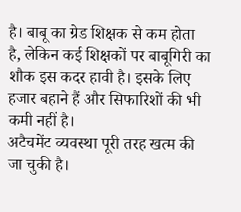है। बाबू का ग्रेड शिक्षक से कम होता है, लेकिन कई शिक्षकों पर बाबूगिरी का शौक इस कदर हावी है। इसके लिए हजार बहाने हैं और सिफारिशों की भी कमी नहीं है।
अटैचमेंट व्यवस्था पूरी तरह खत्म की जा चुकी है।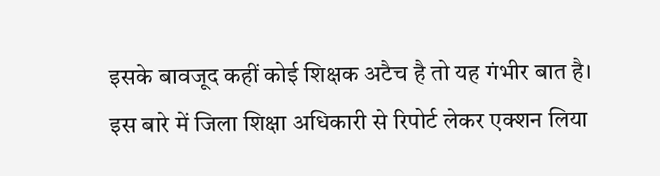इसके बावजूद कहीं कोई शिक्षक अटैच है तो यह गंभीर बात है। इस बारे में जिला शिक्षा अधिकारी से रिपोर्ट लेकर एक्शन लिया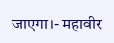जाएगा।- महावीर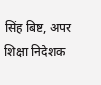सिंह बिष्ट, अपर शिक्षा निदेशक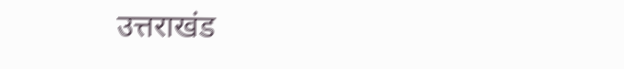उत्तराखंड